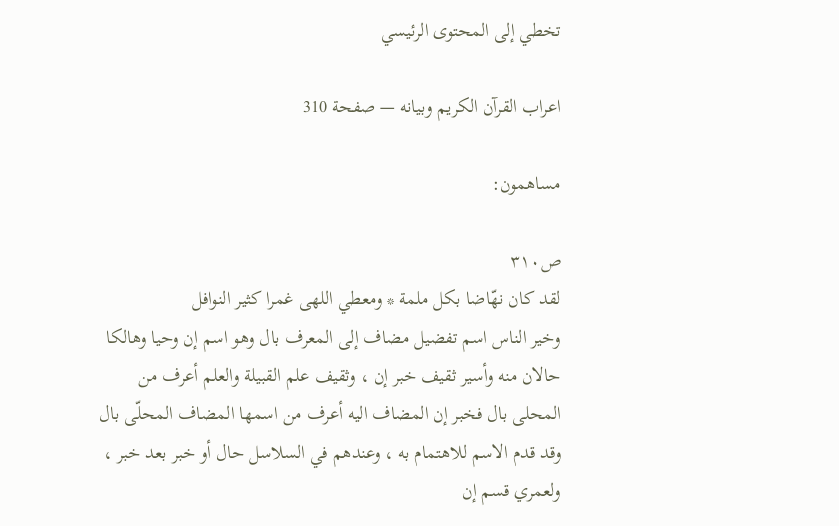تخطي إلى المحتوى الرئيسي

اعراب القرآن الكريم وبيانه — صفحة 310

مساهمون:

ص٣١٠
لقد كان نهّاضا بكل ملمة * ومعطي اللهى غمرا كثير النوافل
وخير الناس اسم تفضيل مضاف إلى المعرف بال وهو اسم إن وحيا وهالكا حالان منه وأسير ثقيف خبر إن ، وثقيف علم القبيلة والعلم أعرف من المحلى بال فخبر إن المضاف اليه أعرف من اسمها المضاف المحلّى بال وقد قدم الاسم للاهتمام به ، وعندهم في السلاسل حال أو خبر بعد خبر ، ولعمري قسم إن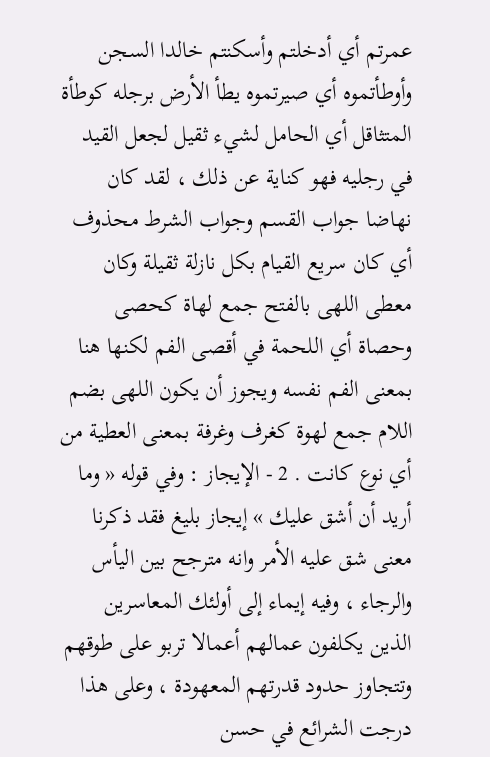عمرتم أي أدخلتم وأسكنتم خالدا السجن وأوطأتموه أي صيرتموه يطأ الأرض برجله كوطأة المتثاقل أي الحامل لشيء ثقيل لجعل القيد في رجليه فهو كناية عن ذلك ، لقد كان نهاضا جواب القسم وجواب الشرط محذوف أي كان سريع القيام بكل نازلة ثقيلة وكان معطى اللهى بالفتح جمع لهاة كحصى وحصاة أي اللحمة في أقصى الفم لكنها هنا بمعنى الفم نفسه ويجوز أن يكون اللهى بضم اللام جمع لهوة كغرف وغرفة بمعنى العطية من أي نوع كانت . 2 - الإيجاز : وفي قوله « وما أريد أن أشق عليك » إيجاز بليغ فقد ذكرنا معنى شق عليه الأمر وانه مترجح بين اليأس والرجاء ، وفيه إيماء إلى أولئك المعاسرين الذين يكلفون عمالهم أعمالا تربو على طوقهم وتتجاوز حدود قدرتهم المعهودة ، وعلى هذا درجت الشرائع في حسن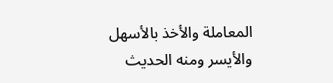المعاملة والأخذ بالأسهل والأيسر ومنه الحديث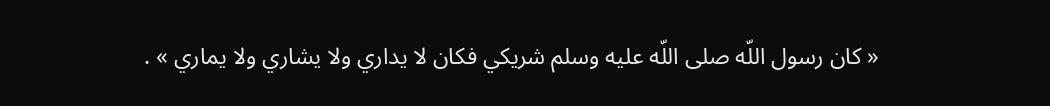« كان رسول اللّه صلى اللّه عليه وسلم شريكي فكان لا يداري ولا يشاري ولا يماري » .